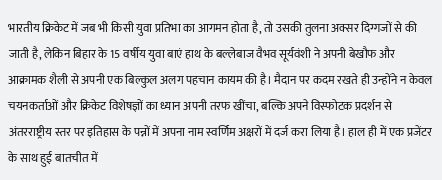भारतीय क्रिकेट में जब भी किसी युवा प्रतिभा का आगमन होता है, तो उसकी तुलना अक्सर दिग्गजों से की जाती है, लेकिन बिहार के 15 वर्षीय युवा बाएं हाथ के बल्लेबाज वैभव सूर्यवंशी ने अपनी बेखौफ और आक्रामक शैली से अपनी एक बिल्कुल अलग पहचान कायम की है। मैदान पर कदम रखते ही उन्होंने न केवल चयनकर्ताओं और क्रिकेट विशेषज्ञों का ध्यान अपनी तरफ खींचा, बल्कि अपने विस्फोटक प्रदर्शन से अंतरराष्ट्रीय स्तर पर इतिहास के पन्नों में अपना नाम स्वर्णिम अक्षरों में दर्ज करा लिया है। हाल ही में एक प्रजेंटर के साथ हुई बातचीत में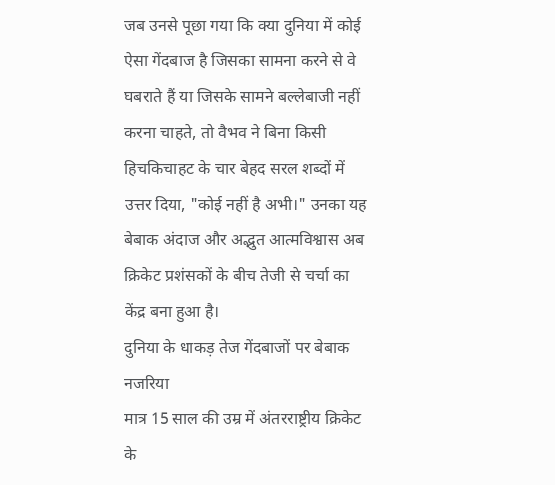जब उनसे पूछा गया कि क्या दुनिया में कोई ऐसा गेंदबाज है जिसका सामना करने से वे घबराते हैं या जिसके सामने बल्लेबाजी नहीं करना चाहते, तो वैभव ने बिना किसी हिचकिचाहट के चार बेहद सरल शब्दों में उत्तर दिया, "कोई नहीं है अभी।" उनका यह बेबाक अंदाज और अद्भुत आत्मविश्वास अब क्रिकेट प्रशंसकों के बीच तेजी से चर्चा का केंद्र बना हुआ है।
दुनिया के धाकड़ तेज गेंदबाजों पर बेबाक नजरिया
मात्र 15 साल की उम्र में अंतरराष्ट्रीय क्रिकेट के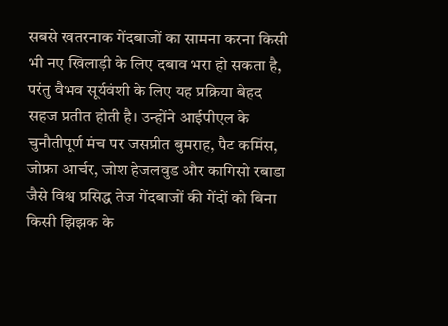सबसे खतरनाक गेंदबाजों का सामना करना किसी भी नए खिलाड़ी के लिए दबाव भरा हो सकता है, परंतु वैभव सूर्यवंशी के लिए यह प्रक्रिया बेहद सहज प्रतीत होती है। उन्होंने आईपीएल के चुनौतीपूर्ण मंच पर जसप्रीत बुमराह, पैट कमिंस, जोफ्रा आर्चर, जोश हेजलवुड और कागिसो रबाडा जैसे विश्व प्रसिद्ध तेज गेंदबाजों की गेंदों को बिना किसी झिझक के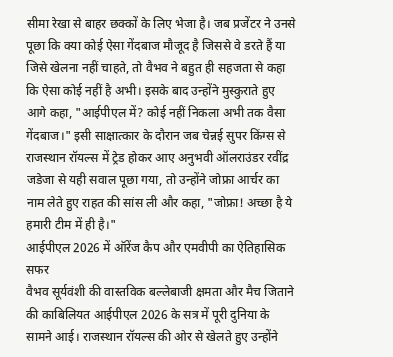सीमा रेखा से बाहर छक्कों के लिए भेजा है। जब प्रजेंटर ने उनसे पूछा कि क्या कोई ऐसा गेंदबाज मौजूद है जिससे वे डरते हैं या जिसे खेलना नहीं चाहते, तो वैभव ने बहुत ही सहजता से कहा कि ऐसा कोई नहीं है अभी। इसके बाद उन्होंने मुस्कुराते हुए आगे कहा, "आईपीएल में? कोई नहीं निकला अभी तक वैसा गेंदबाज।" इसी साक्षात्कार के दौरान जब चेन्नई सुपर किंग्स से राजस्थान रॉयल्स में ट्रेड होकर आए अनुभवी ऑलराउंडर रवींद्र जडेजा से यही सवाल पूछा गया, तो उन्होंने जोफ्रा आर्चर का नाम लेते हुए राहत की सांस ली और कहा, "जोफ्रा! अच्छा है ये हमारी टीम में ही है।"
आईपीएल 2026 में ऑरेंज कैप और एमवीपी का ऐतिहासिक सफर
वैभव सूर्यवंशी की वास्तविक बल्लेबाजी क्षमता और मैच जिताने की काबिलियत आईपीएल 2026 के सत्र में पूरी दुनिया के सामने आई। राजस्थान रॉयल्स की ओर से खेलते हुए उन्होंने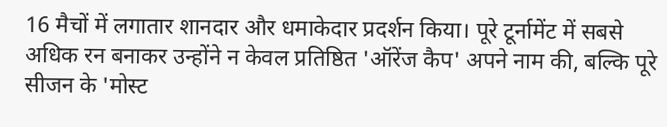16 मैचों में लगातार शानदार और धमाकेदार प्रदर्शन किया। पूरे टूर्नामेंट में सबसे अधिक रन बनाकर उन्होंने न केवल प्रतिष्ठित 'ऑरेंज कैप' अपने नाम की, बल्कि पूरे सीजन के 'मोस्ट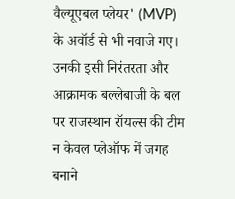वैल्यूएबल प्लेयर' (MVP) के अवॉर्ड से भी नवाजे गए। उनकी इसी निरंतरता और आक्रामक बल्लेबाजी के बल पर राजस्थान रॉयल्स की टीम न केवल प्लेऑफ में जगह बनाने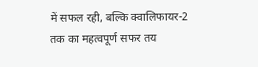में सफल रही, बल्कि क्वालिफायर-2 तक का महत्वपूर्ण सफर तय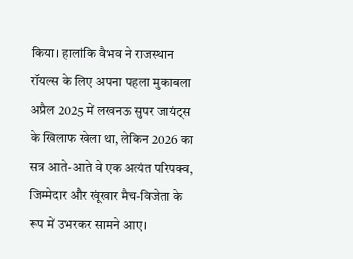किया। हालांकि वैभव ने राजस्थान रॉयल्स के लिए अपना पहला मुकाबला अप्रैल 2025 में लखनऊ सुपर जायंट्स के खिलाफ खेला था, लेकिन 2026 का सत्र आते-आते वे एक अत्यंत परिपक्व, जिम्मेदार और खूंखार मैच-विजेता के रूप में उभरकर सामने आए।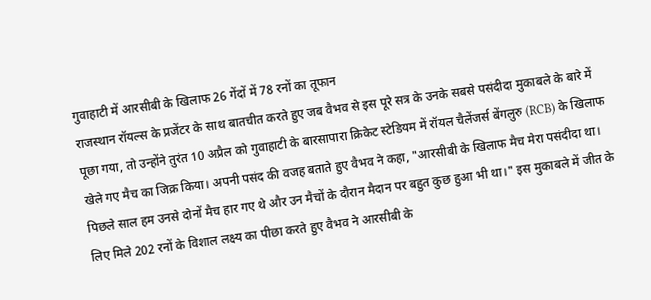गुवाहाटी में आरसीबी के खिलाफ 26 गेंदों में 78 रनों का तूफान
राजस्थान रॉयल्स के प्रजेंटर के साथ बातचीत करते हुए जब वैभव से इस पूरे सत्र के उनके सबसे पसंदीदा मुकाबले के बारे में पूछा गया, तो उन्होंने तुरंत 10 अप्रैल को गुवाहाटी के बारसापारा क्रिकेट स्टेडियम में रॉयल चैलेंजर्स बेंगलुरु (RCB) के खिलाफ खेले गए मैच का जिक्र किया। अपनी पसंद की वजह बताते हुए वैभव ने कहा, "आरसीबी के खिलाफ मैच मेरा पसंदीदा था। पिछले साल हम उनसे दोनों मैच हार गए थे और उन मैचों के दौरान मैदान पर बहुत कुछ हुआ भी था।" इस मुकाबले में जीत के लिए मिले 202 रनों के विशाल लक्ष्य का पीछा करते हुए वैभव ने आरसीबी के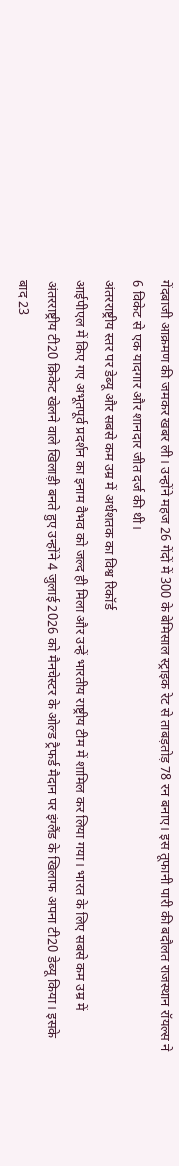गेंदबाजी आक्रमण की जमकर खबर ली। उन्होंने महज 26 गेंदों में 300 के बेमिसाल स्ट्राइक रेट से ताबड़तोड़ 78 रन बनाए। इस तूफानी पारी की बदौलत राजस्थान रॉयल्स ने 6 विकेट से एक यादगार और शानदार जीत दर्ज की थी।
अंतरराष्ट्रीय स्तर पर डेब्यू और सबसे कम उम्र में अर्धशतक का विश्व रिकॉर्ड
आईपीएल में किए गए अभूतपूर्व प्रदर्शन का इनाम वैभव को जल्द ही मिला और उन्हें भारतीय राष्ट्रीय टीम में शामिल कर लिया गया। भारत के लिए सबसे कम उम्र में अंतरराष्ट्रीय टी20 क्रिकेट खेलने वाले खिलाड़ी बनते हुए उन्होंने 4 जुलाई 2026 को मैनचेस्टर के ओल्ड ट्रैफर्ड मैदान पर इंग्लैंड के खिलाफ अपना टी20 डेब्यू किया। इसके बाद 23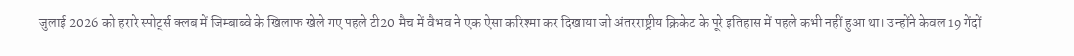जुलाई 2026 को हरारे स्पोर्ट्स क्लब में जिम्बाब्वे के खिलाफ खेले गए पहले टी20 मैच में वैभव ने एक ऐसा करिश्मा कर दिखाया जो अंतरराष्ट्रीय क्रिकेट के पूरे इतिहास में पहले कभी नहीं हुआ था। उन्होंने केवल 19 गेंदों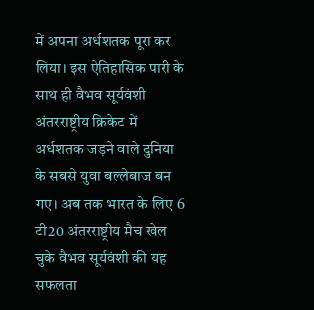में अपना अर्धशतक पूरा कर लिया। इस ऐतिहासिक पारी के साथ ही वैभव सूर्यवंशी अंतरराष्ट्रीय क्रिकेट में अर्धशतक जड़ने वाले दुनिया के सबसे युवा बल्लेबाज बन गए। अब तक भारत के लिए 6 टी20 अंतरराष्ट्रीय मैच खेल चुके वैभव सूर्यवंशी की यह सफलता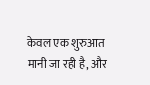केवल एक शुरुआत मानी जा रही है, और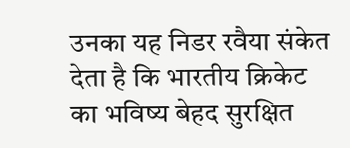उनका यह निडर रवैया संकेत देता है कि भारतीय क्रिकेट का भविष्य बेहद सुरक्षित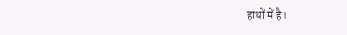हाथों में है।